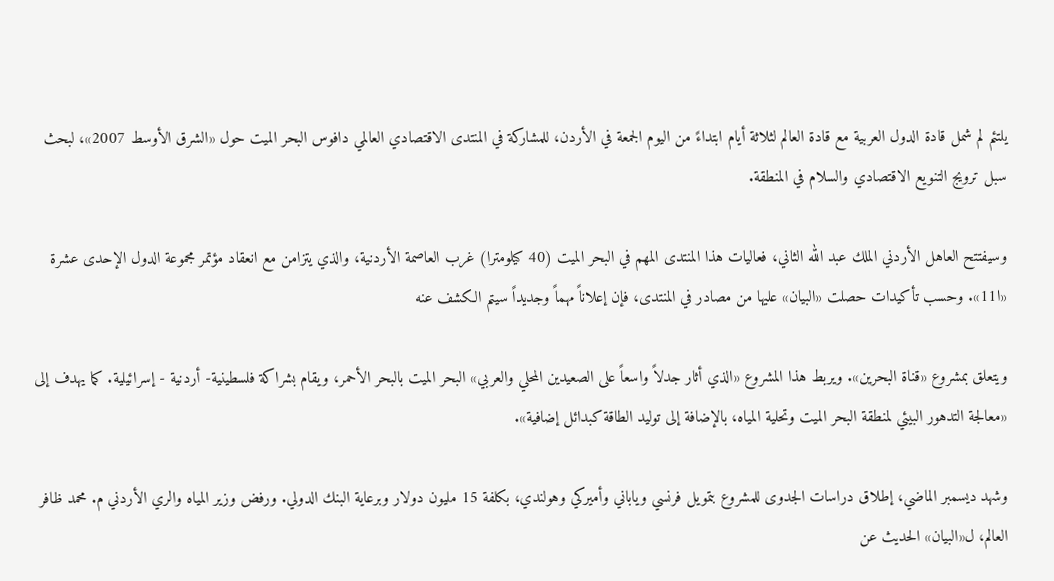يلتئم لم شمل قادة الدول العربية مع قادة العالم لثلاثة أيام ابتداءً من اليوم الجمعة في الأردن، للمشاركة في المنتدى الاقتصادي العالمي دافوس البحر الميت حول «الشرق الأوسط 2007»، لبحث سبل ترويج التنويع الاقتصادي والسلام في المنطقة.

وسيفتتح العاهل الأردني الملك عبد الله الثاني، فعاليات هذا المنتدى المهم في البحر الميت (40 كيلومترا) غرب العاصمة الأردنية، والذي يتزامن مع انعقاد مؤتمر مجموعة الدول الإحدى عشرة «ا11». وحسب تأكيدات حصلت «البيان» عليها من مصادر في المنتدى، فإن إعلاناً مهماً وجديداً سيتم الكشف عنه

ويتعلق بمشروع «قناة البحرين». ويربط هذا المشروع «الذي أثار جدلاً واسعاً على الصعيدين المحلي والعربي» البحر الميت بالبحر الأحمر، ويقام بشراكة فلسطينية- أردنية - إسرائيلية. كما يهدف إلى «معالجة التدهور البيئي لمنطقة البحر الميت وتحلية المياه، بالإضافة إلى توليد الطاقة كبدائل إضافية».

وشهد ديسمبر الماضي، إطلاق دراسات الجدوى للمشروع بتمويل فرنسي وياباني وأميركي وهولندي، بكلفة 15 مليون دولار وبرعاية البنك الدولي. ورفض وزير المياه والري الأردني م. محمد ظافر العالم، ل«البيان» الحديث عن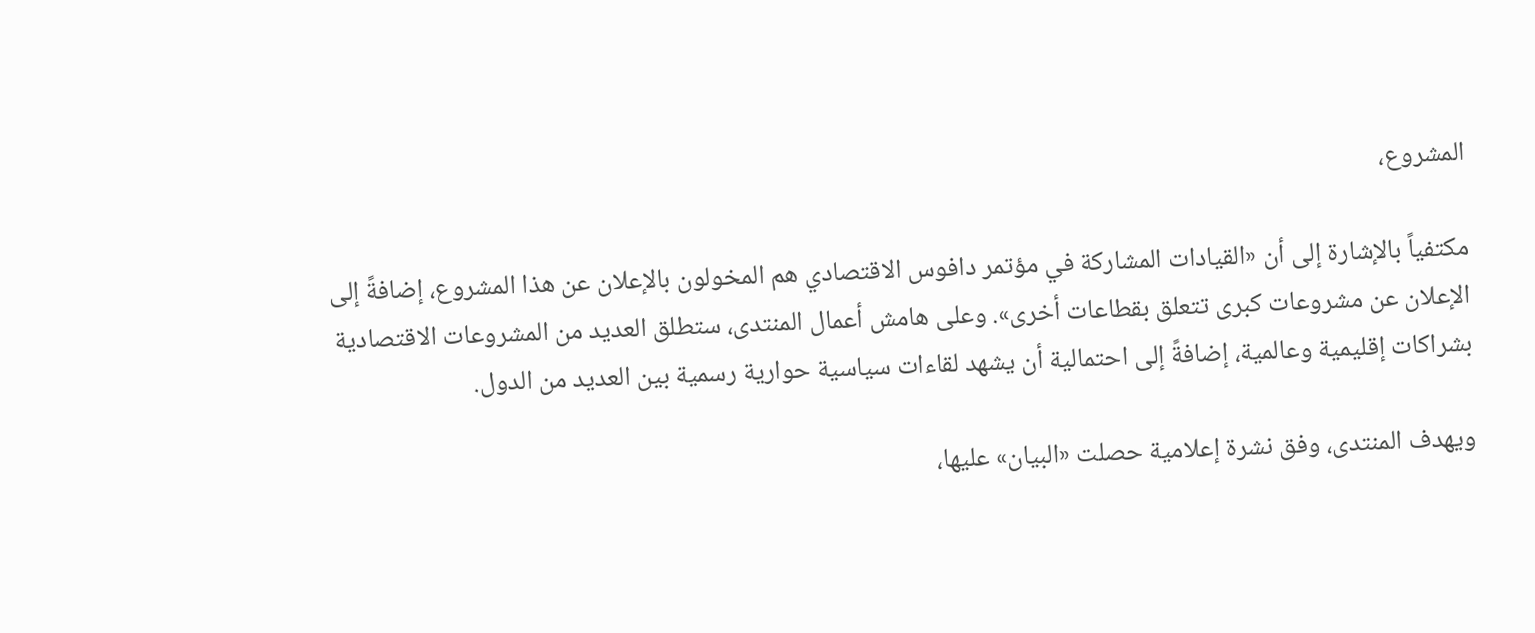المشروع،

مكتفياً بالإشارة إلى أن «القيادات المشاركة في مؤتمر دافوس الاقتصادي هم المخولون بالإعلان عن هذا المشروع، إضافةً إلى الإعلان عن مشروعات كبرى تتعلق بقطاعات أخرى». وعلى هامش أعمال المنتدى، ستطلق العديد من المشروعات الاقتصادية بشراكات إقليمية وعالمية، إضافةً إلى احتمالية أن يشهد لقاءات سياسية حوارية رسمية بين العديد من الدول.

ويهدف المنتدى، وفق نشرة إعلامية حصلت «البيان» عليها،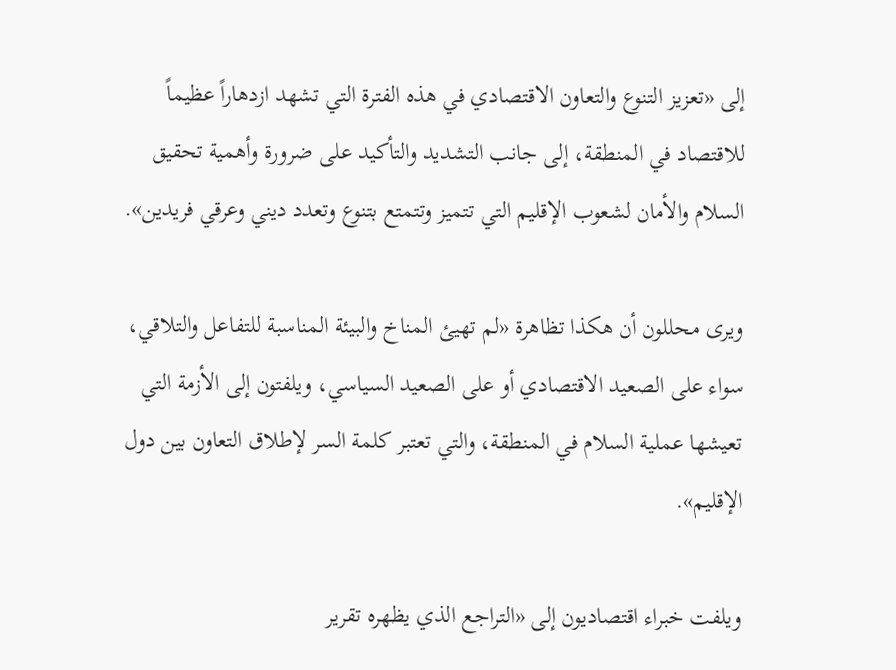إلى «تعزيز التنوع والتعاون الاقتصادي في هذه الفترة التي تشهد ازدهاراً عظيماً للاقتصاد في المنطقة، إلى جانب التشديد والتأكيد على ضرورة وأهمية تحقيق السلام والأمان لشعوب الإقليم التي تتميز وتتمتع بتنوع وتعدد ديني وعرقي فريدين».

ويرى محللون أن هكذا تظاهرة «لم تهيئ المناخ والبيئة المناسبة للتفاعل والتلاقي، سواء على الصعيد الاقتصادي أو على الصعيد السياسي، ويلفتون إلى الأزمة التي تعيشها عملية السلام في المنطقة، والتي تعتبر كلمة السر لإطلاق التعاون بين دول الإقليم».

ويلفت خبراء اقتصاديون إلى «التراجع الذي يظهره تقرير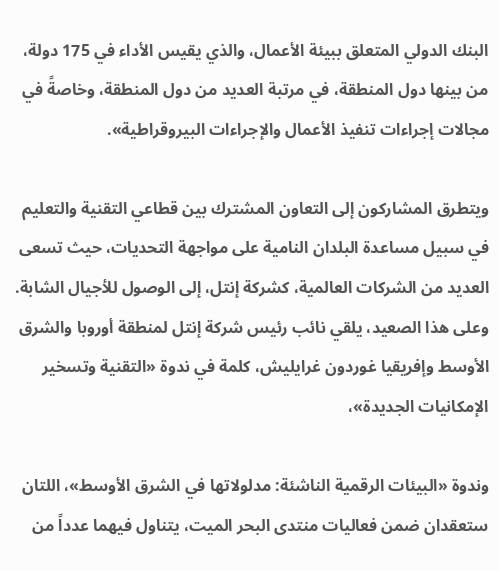البنك الدولي المتعلق ببيئة الأعمال، والذي يقيس الأداء في 175 دولة، من بينها دول المنطقة، في مرتبة العديد من دول المنطقة، وخاصةً في مجالات إجراءات تنفيذ الأعمال والإجراءات البيروقراطية».

ويتطرق المشاركون إلى التعاون المشترك بين قطاعي التقنية والتعليم في سبيل مساعدة البلدان النامية على مواجهة التحديات، حيث تسعى العديد من الشركات العالمية، كشركة إنتل، إلى الوصول للأجيال الشابة. وعلى هذا الصعيد، يلقي نائب رئيس شركة إنتل لمنطقة أوروبا والشرق الأوسط وإفريقيا غوردون غرايليش، كلمة في ندوة «التقنية وتسخير الإمكانيات الجديدة»،

وندوة «البيئات الرقمية الناشئة: مدلولاتها في الشرق الأوسط»، اللتان ستعقدان ضمن فعاليات منتدى البحر الميت، يتناول فيهما عدداً من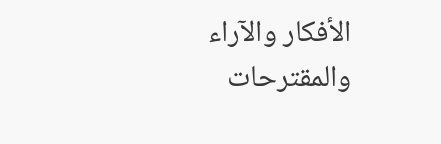الأفكار والآراء والمقترحات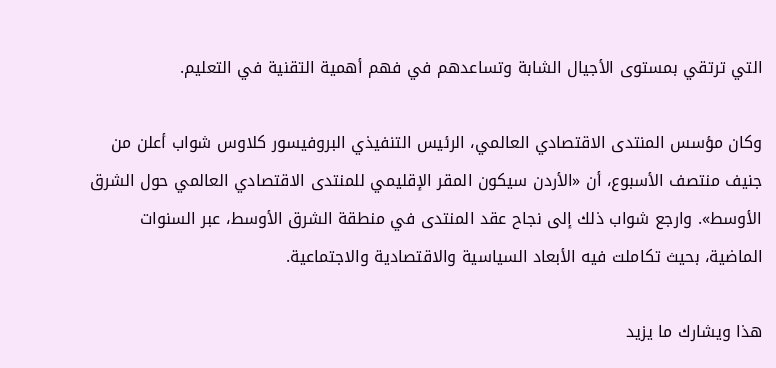التي ترتقي بمستوى الأجيال الشابة وتساعدهم في فهم أهمية التقنية في التعليم.

وكان مؤسس المنتدى الاقتصادي العالمي، الرئيس التنفيذي البروفيسور كلاوس شواب أعلن من جنيف منتصف الأسبوع، أن «الأردن سيكون المقر الإقليمي للمنتدى الاقتصادي العالمي حول الشرق الأوسط». وارجع شواب ذلك إلى نجاح عقد المنتدى في منطقة الشرق الأوسط، عبر السنوات الماضية، بحيث تكاملت فيه الأبعاد السياسية والاقتصادية والاجتماعية.

هذا ويشارك ما يزيد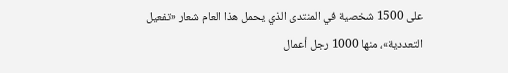على 1500 شخصية في المنتدى الذي يحمل هذا العام شعار «تفعيل التعددية»، منها 1000 رجل أعمال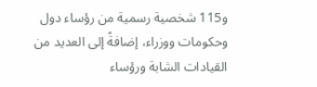و115 شخصية رسمية من رؤساء دول وحكومات ووزراء، إضافةً إلى العديد من القيادات الشابة ورؤساء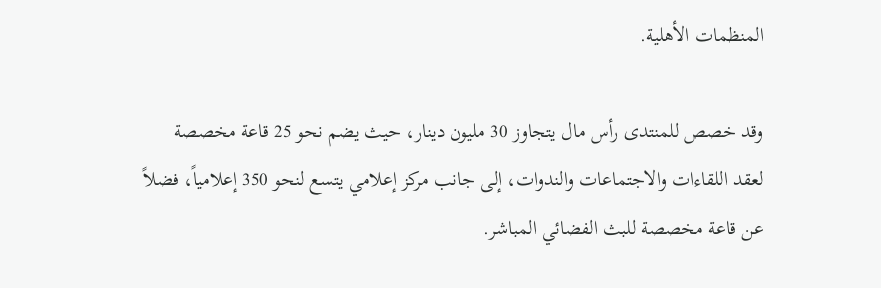المنظمات الأهلية.

وقد خصص للمنتدى رأس مال يتجاوز 30 مليون دينار، حيث يضم نحو 25 قاعة مخصصة لعقد اللقاءات والاجتماعات والندوات، إلى جانب مركز إعلامي يتسع لنحو 350 إعلامياً، فضلاً عن قاعة مخصصة للبث الفضائي المباشر.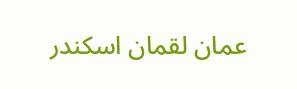عمان لقمان اسكندر